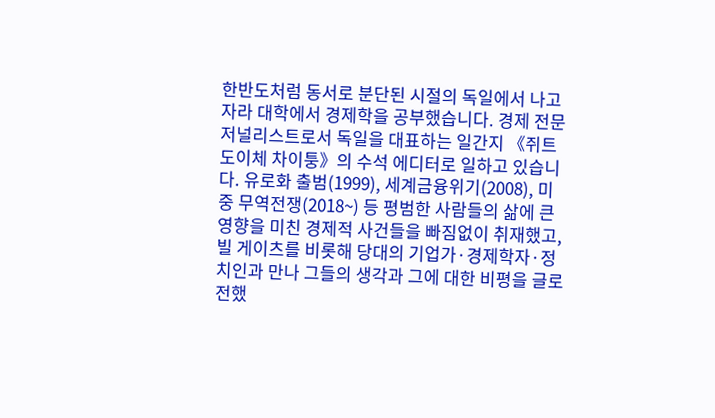한반도처럼 동서로 분단된 시절의 독일에서 나고 자라 대학에서 경제학을 공부했습니다. 경제 전문 저널리스트로서 독일을 대표하는 일간지 《쥐트도이체 차이퉁》의 수석 에디터로 일하고 있습니다. 유로화 출범(1999), 세계금융위기(2008), 미중 무역전쟁(2018~) 등 평범한 사람들의 삶에 큰 영향을 미친 경제적 사건들을 빠짐없이 취재했고, 빌 게이츠를 비롯해 당대의 기업가·경제학자·정치인과 만나 그들의 생각과 그에 대한 비평을 글로 전했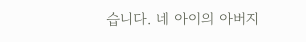습니다. 네 아이의 아버지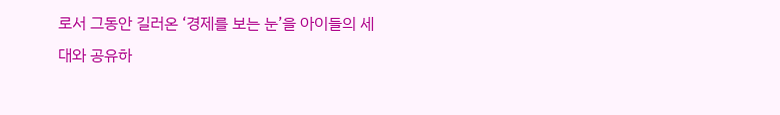로서 그동안 길러온 ‘경제를 보는 눈’을 아이들의 세대와 공유하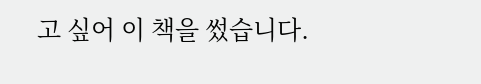고 싶어 이 책을 썼습니다.